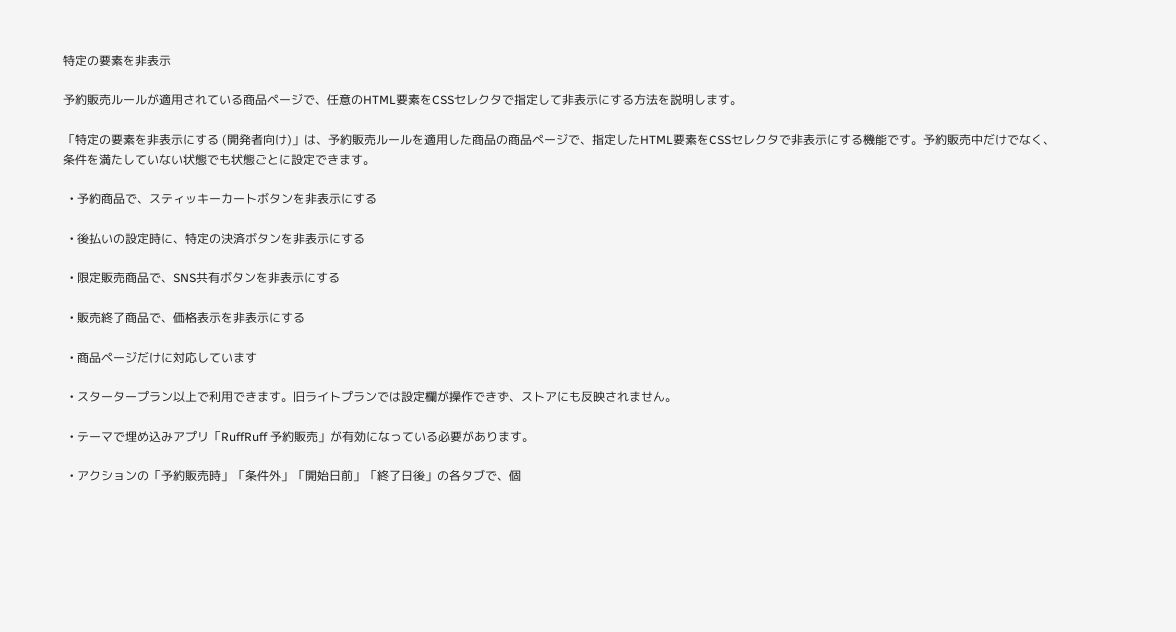特定の要素を非表示

予約販売ルールが適用されている商品ページで、任意のHTML要素をCSSセレクタで指定して非表示にする方法を説明します。

「特定の要素を非表示にする (開発者向け)」は、予約販売ルールを適用した商品の商品ページで、指定したHTML要素をCSSセレクタで非表示にする機能です。予約販売中だけでなく、条件を満たしていない状態でも状態ごとに設定できます。

  • 予約商品で、スティッキーカートボタンを非表示にする

  • 後払いの設定時に、特定の決済ボタンを非表示にする

  • 限定販売商品で、SNS共有ボタンを非表示にする

  • 販売終了商品で、価格表示を非表示にする

  • 商品ページだけに対応しています

  • スタータープラン以上で利用できます。旧ライトプランでは設定欄が操作できず、ストアにも反映されません。

  • テーマで埋め込みアプリ「RuffRuff 予約販売」が有効になっている必要があります。

  • アクションの「予約販売時」「条件外」「開始日前」「終了日後」の各タブで、個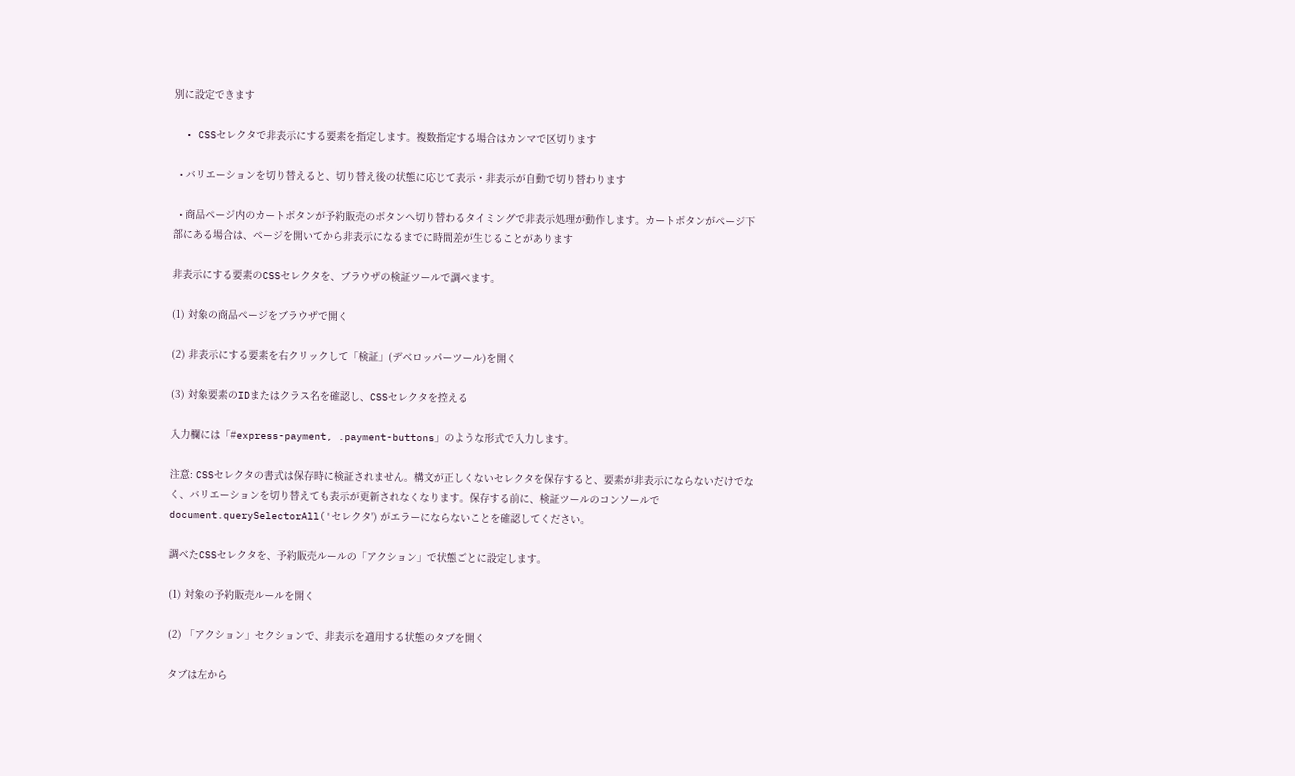別に設定できます

  • CSSセレクタで非表示にする要素を指定します。複数指定する場合はカンマで区切ります

  • バリエーションを切り替えると、切り替え後の状態に応じて表示・非表示が自動で切り替わります

  • 商品ページ内のカートボタンが予約販売のボタンへ切り替わるタイミングで非表示処理が動作します。カートボタンがページ下部にある場合は、ページを開いてから非表示になるまでに時間差が生じることがあります

非表示にする要素のCSSセレクタを、ブラウザの検証ツールで調べます。

(1) 対象の商品ページをブラウザで開く

(2) 非表示にする要素を右クリックして「検証」(デベロッパーツール)を開く

(3) 対象要素のIDまたはクラス名を確認し、CSSセレクタを控える

入力欄には「#express-payment, .payment-buttons」のような形式で入力します。

注意: CSSセレクタの書式は保存時に検証されません。構文が正しくないセレクタを保存すると、要素が非表示にならないだけでなく、バリエーションを切り替えても表示が更新されなくなります。保存する前に、検証ツールのコンソールで document.querySelectorAll('セレクタ') がエラーにならないことを確認してください。

調べたCSSセレクタを、予約販売ルールの「アクション」で状態ごとに設定します。

(1) 対象の予約販売ルールを開く

(2) 「アクション」セクションで、非表示を適用する状態のタブを開く

タブは左から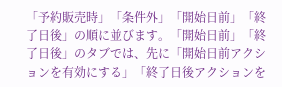「予約販売時」「条件外」「開始日前」「終了日後」の順に並びます。「開始日前」「終了日後」のタブでは、先に「開始日前アクションを有効にする」「終了日後アクションを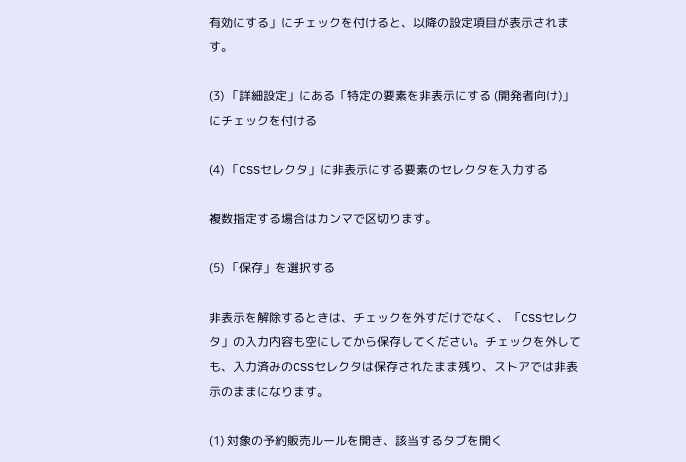有効にする」にチェックを付けると、以降の設定項目が表示されます。

(3) 「詳細設定」にある「特定の要素を非表示にする (開発者向け)」にチェックを付ける

(4) 「CSSセレクタ」に非表示にする要素のセレクタを入力する

複数指定する場合はカンマで区切ります。

(5) 「保存」を選択する

非表示を解除するときは、チェックを外すだけでなく、「CSSセレクタ」の入力内容も空にしてから保存してください。チェックを外しても、入力済みのCSSセレクタは保存されたまま残り、ストアでは非表示のままになります。

(1) 対象の予約販売ルールを開き、該当するタブを開く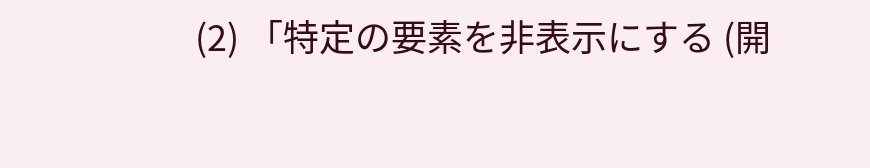(2) 「特定の要素を非表示にする (開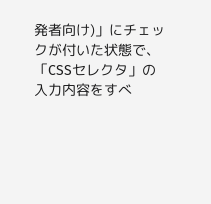発者向け)」にチェックが付いた状態で、「CSSセレクタ」の入力内容をすべ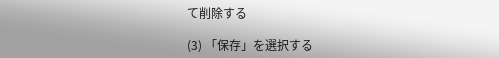て削除する

(3) 「保存」を選択する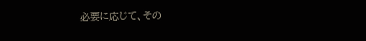必要に応じて、その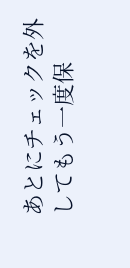あとにチェックを外してもう一度保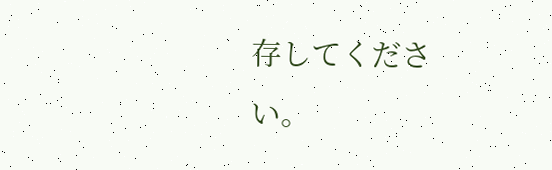存してください。